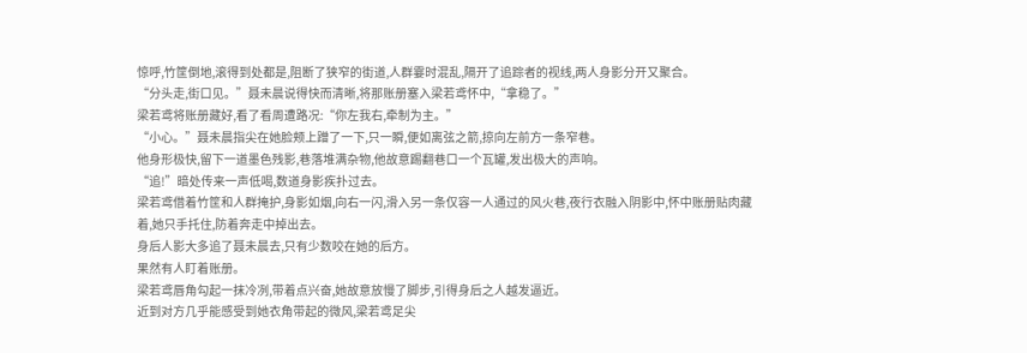惊呼,竹筐倒地,滚得到处都是,阻断了狭窄的街道,人群霎时混乱,隔开了追踪者的视线,两人身影分开又聚合。
“分头走,街口见。”聂未晨说得快而清晰,将那账册塞入梁若鸢怀中,“拿稳了。”
梁若鸢将账册藏好,看了看周遭路况:“你左我右,牵制为主。”
“小心。”聂未晨指尖在她脸颊上蹭了一下,只一瞬,便如离弦之箭,掠向左前方一条窄巷。
他身形极快,留下一道墨色残影,巷落堆满杂物,他故意踢翻巷口一个瓦罐,发出极大的声响。
“追!”暗处传来一声低喝,数道身影疾扑过去。
梁若鸢借着竹筐和人群掩护,身影如烟,向右一闪,滑入另一条仅容一人通过的风火巷,夜行衣融入阴影中,怀中账册贴肉藏着,她只手托住,防着奔走中掉出去。
身后人影大多追了聂未晨去,只有少数咬在她的后方。
果然有人盯着账册。
梁若鸢唇角勾起一抹冷冽,带着点兴奋,她故意放慢了脚步,引得身后之人越发逼近。
近到对方几乎能感受到她衣角带起的微风,梁若鸢足尖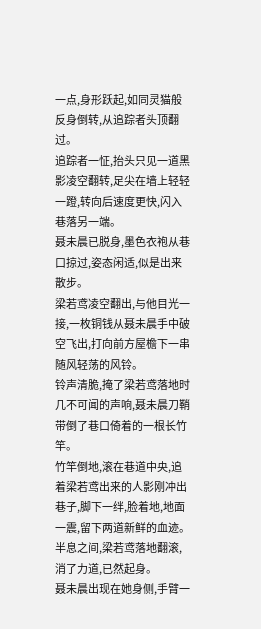一点,身形跃起,如同灵猫般反身倒转,从追踪者头顶翻过。
追踪者一怔,抬头只见一道黑影凌空翻转,足尖在墙上轻轻一蹬,转向后速度更快,闪入巷落另一端。
聂未晨已脱身,墨色衣袍从巷口掠过,姿态闲适,似是出来散步。
梁若鸢凌空翻出,与他目光一接,一枚铜钱从聂未晨手中破空飞出,打向前方屋檐下一串随风轻荡的风铃。
铃声清脆,掩了梁若鸢落地时几不可闻的声响,聂未晨刀鞘带倒了巷口倚着的一根长竹竿。
竹竿倒地,滚在巷道中央,追着梁若鸢出来的人影刚冲出巷子,脚下一绊,脸着地,地面一震,留下两道新鲜的血迹。
半息之间,梁若鸢落地翻滚,消了力道,已然起身。
聂未晨出现在她身侧,手臂一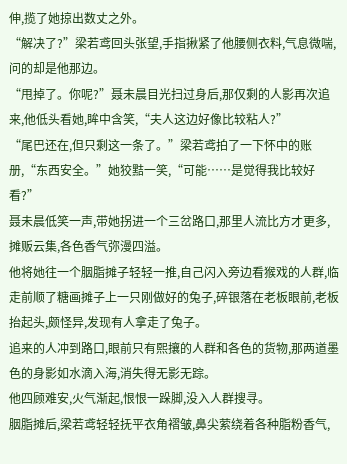伸,揽了她掠出数丈之外。
“解决了?”梁若鸢回头张望,手指揪紧了他腰侧衣料,气息微喘,问的却是他那边。
“甩掉了。你呢?”聂未晨目光扫过身后,那仅剩的人影再次追来,他低头看她,眸中含笑,“夫人这边好像比较粘人?”
“尾巴还在,但只剩这一条了。”梁若鸢拍了一下怀中的账册,“东西安全。”她狡黠一笑,“可能……是觉得我比较好看?”
聂未晨低笑一声,带她拐进一个三岔路口,那里人流比方才更多,摊贩云集,各色香气弥漫四溢。
他将她往一个胭脂摊子轻轻一推,自己闪入旁边看猴戏的人群,临走前顺了糖画摊子上一只刚做好的兔子,碎银落在老板眼前,老板抬起头,颇怪异,发现有人拿走了兔子。
追来的人冲到路口,眼前只有熙攘的人群和各色的货物,那两道墨色的身影如水滴入海,消失得无影无踪。
他四顾难安,火气渐起,恨恨一跺脚,没入人群搜寻。
胭脂摊后,梁若鸢轻轻抚平衣角褶皱,鼻尖萦绕着各种脂粉香气,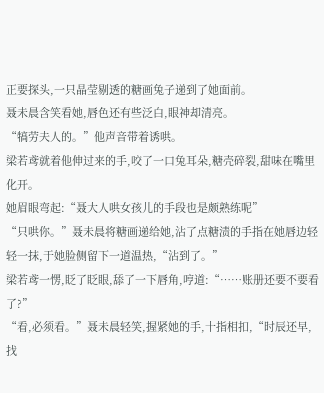正要探头,一只晶莹剔透的糖画兔子递到了她面前。
聂未晨含笑看她,唇色还有些泛白,眼神却清亮。
“犒劳夫人的。”他声音带着诱哄。
梁若鸢就着他伸过来的手,咬了一口兔耳朵,糖壳碎裂,甜味在嘴里化开。
她眉眼弯起:“聂大人哄女孩儿的手段也是颇熟练呢”
“只哄你。”聂未晨将糖画递给她,沾了点糖渍的手指在她唇边轻轻一抹,于她脸侧留下一道温热,“沾到了。”
梁若鸢一愣,眨了眨眼,舔了一下唇角,哼道:“……账册还要不要看了?”
“看,必须看。”聂未晨轻笑,握紧她的手,十指相扣,“时辰还早,找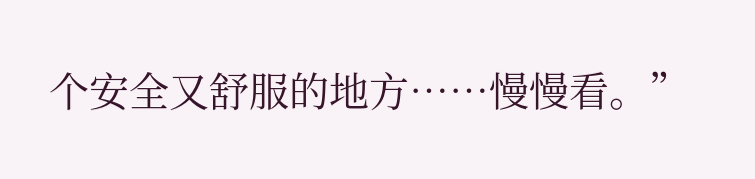个安全又舒服的地方……慢慢看。”